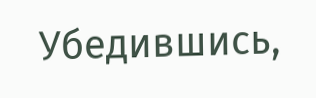Убедившись,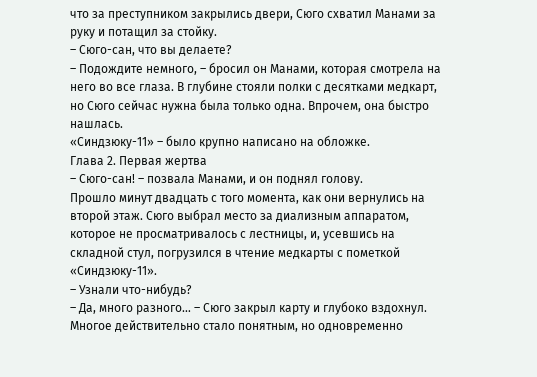что за преступником закрылись двери, Сюго схватил Манами за руку и потащил за стойку.
– Сюго-сан, что вы делаете?
– Подождите немного, – бросил он Манами, которая смотрела на него во все глаза. В глубине стояли полки с десятками медкарт, но Сюго сейчас нужна была только одна. Впрочем, она быстро нашлась.
«Синдзюку-11» – было крупно написано на обложке.
Глава 2. Первая жертва
– Сюго-сан! – позвала Манами, и он поднял голову.
Прошло минут двадцать с того момента, как они вернулись на второй этаж. Сюго выбрал место за диализным аппаратом, которое не просматривалось с лестницы, и, усевшись на складной стул, погрузился в чтение медкарты с пометкой «Синдзюку-11».
– Узнали что-нибудь?
– Да, много разного… – Сюго закрыл карту и глубоко вздохнул. Многое действительно стало понятным, но одновременно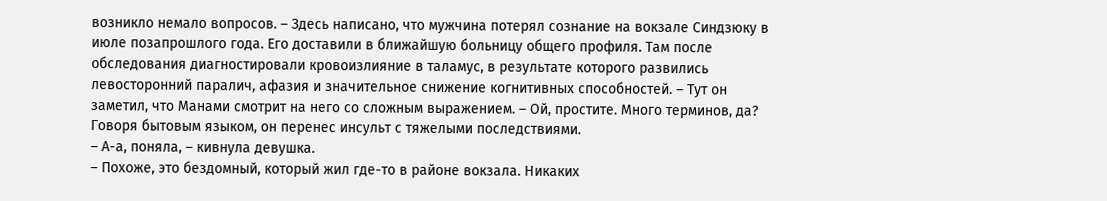возникло немало вопросов. – Здесь написано, что мужчина потерял сознание на вокзале Синдзюку в июле позапрошлого года. Его доставили в ближайшую больницу общего профиля. Там после обследования диагностировали кровоизлияние в таламус, в результате которого развились левосторонний паралич, афазия и значительное снижение когнитивных способностей. – Тут он заметил, что Манами смотрит на него со сложным выражением. – Ой, простите. Много терминов, да? Говоря бытовым языком, он перенес инсульт с тяжелыми последствиями.
– А-а, поняла, – кивнула девушка.
– Похоже, это бездомный, который жил где-то в районе вокзала. Никаких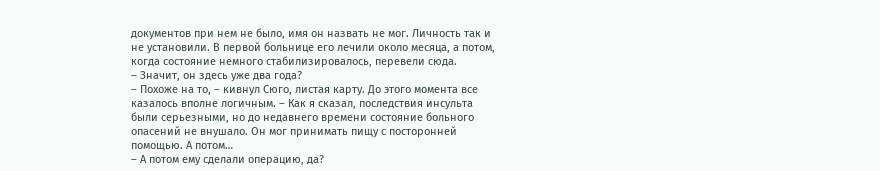документов при нем не было, имя он назвать не мог. Личность так и не установили. В первой больнице его лечили около месяца, а потом, когда состояние немного стабилизировалось, перевели сюда.
– Значит, он здесь уже два года?
– Похоже на то, – кивнул Сюго, листая карту. До этого момента все казалось вполне логичным. – Как я сказал, последствия инсульта были серьезными, но до недавнего времени состояние больного опасений не внушало. Он мог принимать пищу с посторонней помощью. А потом…
– А потом ему сделали операцию, да?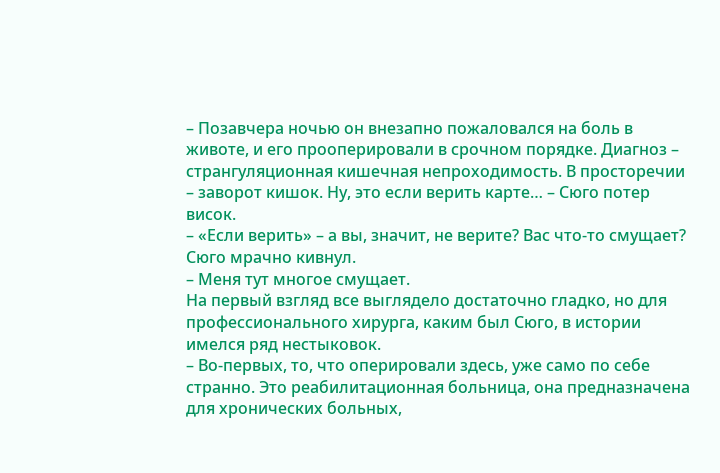– Позавчера ночью он внезапно пожаловался на боль в животе, и его прооперировали в срочном порядке. Диагноз – странгуляционная кишечная непроходимость. В просторечии – заворот кишок. Ну, это если верить карте… – Сюго потер висок.
– «Если верить» – а вы, значит, не верите? Вас что-то смущает?
Сюго мрачно кивнул.
– Меня тут многое смущает.
На первый взгляд все выглядело достаточно гладко, но для профессионального хирурга, каким был Сюго, в истории имелся ряд нестыковок.
– Во-первых, то, что оперировали здесь, уже само по себе странно. Это реабилитационная больница, она предназначена для хронических больных,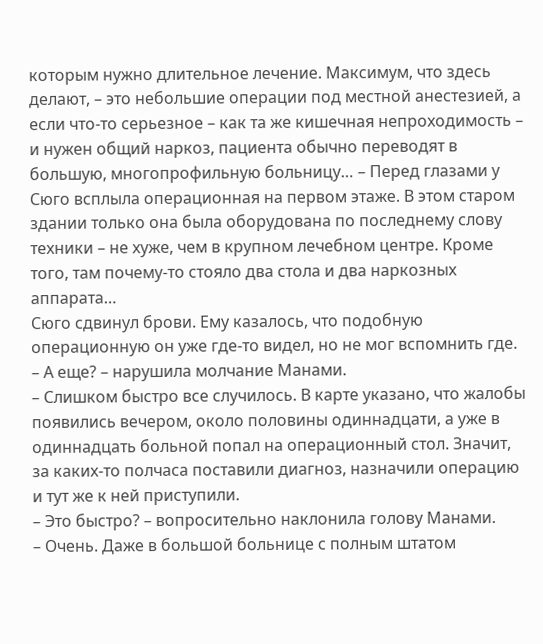которым нужно длительное лечение. Максимум, что здесь делают, – это небольшие операции под местной анестезией, а если что-то серьезное – как та же кишечная непроходимость – и нужен общий наркоз, пациента обычно переводят в большую, многопрофильную больницу… – Перед глазами у Сюго всплыла операционная на первом этаже. В этом старом здании только она была оборудована по последнему слову техники – не хуже, чем в крупном лечебном центре. Кроме того, там почему-то стояло два стола и два наркозных аппарата…
Сюго сдвинул брови. Ему казалось, что подобную операционную он уже где-то видел, но не мог вспомнить где.
– А еще? – нарушила молчание Манами.
– Слишком быстро все случилось. В карте указано, что жалобы появились вечером, около половины одиннадцати, а уже в одиннадцать больной попал на операционный стол. Значит, за каких-то полчаса поставили диагноз, назначили операцию и тут же к ней приступили.
– Это быстро? – вопросительно наклонила голову Манами.
– Очень. Даже в большой больнице с полным штатом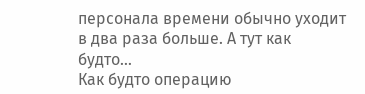персонала времени обычно уходит в два раза больше. А тут как будто…
Как будто операцию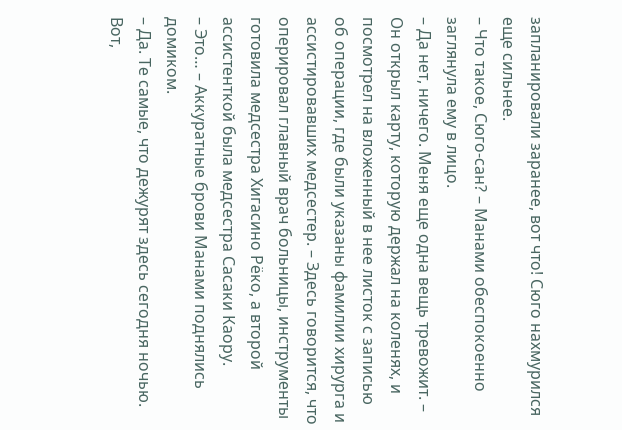запланировали заранее, вот что! Сюго нахмурился еще сильнее.
– Что такое, Сюго-сан? – Манами обеспокоенно заглянула ему в лицо.
– Да нет, ничего. Меня еще одна вещь тревожит. – Он открыл карту, которую держал на коленях, и посмотрел на вложенный в нее листок с записью об операции, где были указаны фамилии хирурга и ассистировавших медсестер. – Здесь говорится, что оперировал главный врач больницы, инструменты готовила медсестра Хигасино Рёко, а второй ассистенткой была медсестра Сасаки Каору.
– Это… – Аккуратные брови Манами поднялись домиком.
– Да. Те самые, что дежурят здесь сегодня ночью.
Вот,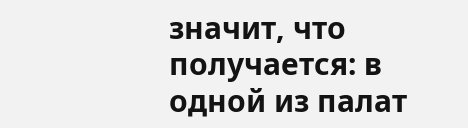значит, что получается: в одной из палат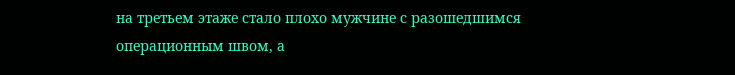на третьем этаже стало плохо мужчине с разошедшимся операционным швом, а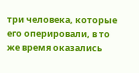три человека, которые его оперировали, в то же время оказались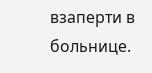взаперти в больнице.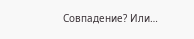Совпадение? Или…